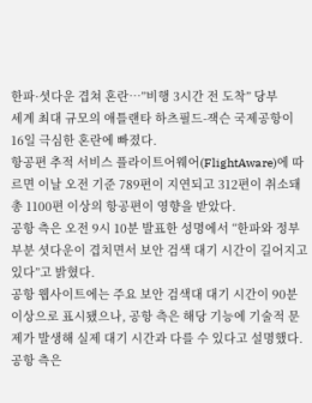한파·셧다운 겹쳐 혼란…”비행 3시간 전 도착” 당부
세계 최대 규모의 애틀랜타 하츠필드-잭슨 국제공항이 16일 극심한 혼란에 빠졌다.
항공편 추적 서비스 플라이트어웨어(FlightAware)에 따르면 이날 오전 기준 789편이 지연되고 312편이 취소돼 총 1100편 이상의 항공편이 영향을 받았다.
공항 측은 오전 9시 10분 발표한 성명에서 “한파와 정부 부분 셧다운이 겹치면서 보안 검색 대기 시간이 길어지고 있다”고 밝혔다.
공항 웹사이트에는 주요 보안 검색대 대기 시간이 90분 이상으로 표시됐으나, 공항 측은 해당 기능에 기술적 문제가 발생해 실제 대기 시간과 다를 수 있다고 설명했다.
공항 측은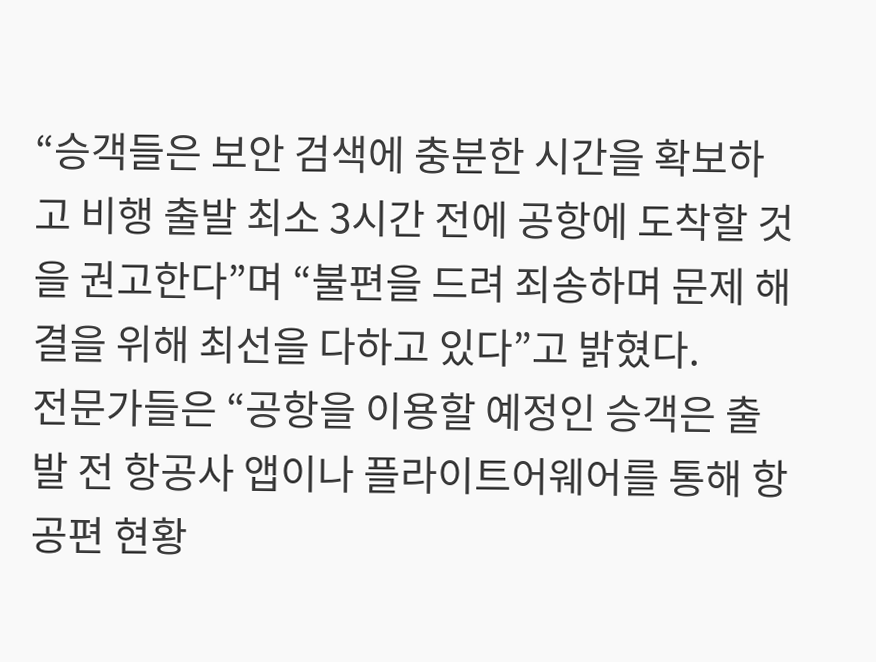“승객들은 보안 검색에 충분한 시간을 확보하고 비행 출발 최소 3시간 전에 공항에 도착할 것을 권고한다”며 “불편을 드려 죄송하며 문제 해결을 위해 최선을 다하고 있다”고 밝혔다.
전문가들은 “공항을 이용할 예정인 승객은 출발 전 항공사 앱이나 플라이트어웨어를 통해 항공편 현황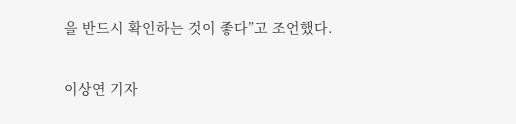을 반드시 확인하는 것이 좋다”고 조언했다.

이상연 기자